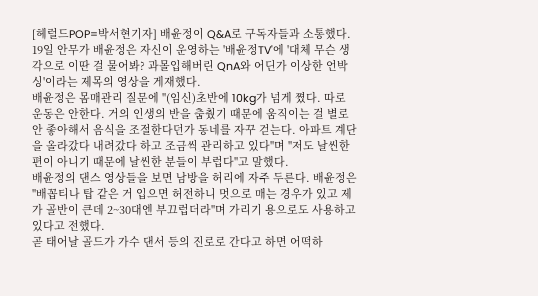[헤럴드POP=박서현기자] 배윤정이 Q&A로 구독자들과 소통했다.
19일 안무가 배윤정은 자신이 운영하는 '배윤정TV'에 '대체 무슨 생각으로 이딴 걸 물어봐? 과몰입해버린 QnA와 어딘가 이상한 언박싱'이라는 제목의 영상을 게재했다.
배윤정은 몸매관리 질문에 "(임신)초반에 10kg가 넘게 쪘다. 따로 운동은 안한다. 거의 인생의 반을 춤췄기 때문에 움직이는 걸 별로 안 좋아해서 음식을 조절한다던가 동네를 자꾸 걷는다. 아파트 계단을 올라갔다 내려갔다 하고 조금씩 관리하고 있다"며 "저도 날씬한 편이 아니기 때문에 날씬한 분들이 부럽다"고 말했다.
배윤정의 댄스 영상들을 보면 남방을 허리에 자주 두른다. 배윤정은 "배꼽티나 탑 같은 거 입으면 허전하니 멋으로 매는 경우가 있고 제가 골반이 큰데 2~30대엔 부끄럽더라"며 가리기 용으로도 사용하고 있다고 전했다.
곧 태어날 골드가 가수 댄서 등의 진로로 간다고 하면 어떡하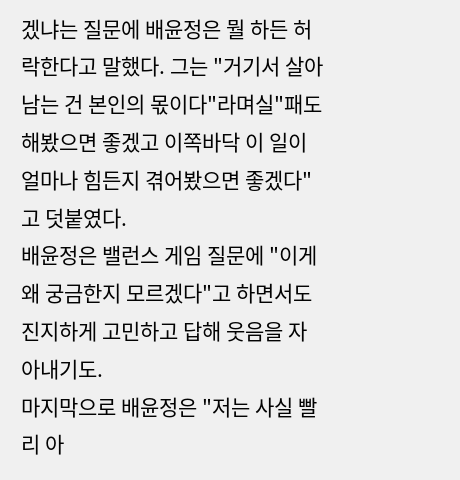겠냐는 질문에 배윤정은 뭘 하든 허락한다고 말했다. 그는 "거기서 살아남는 건 본인의 몫이다"라며실"패도 해봤으면 좋겠고 이쪽바닥 이 일이 얼마나 힘든지 겪어봤으면 좋겠다"고 덧붙였다.
배윤정은 밸런스 게임 질문에 "이게 왜 궁금한지 모르겠다"고 하면서도 진지하게 고민하고 답해 웃음을 자아내기도.
마지막으로 배윤정은 "저는 사실 빨리 아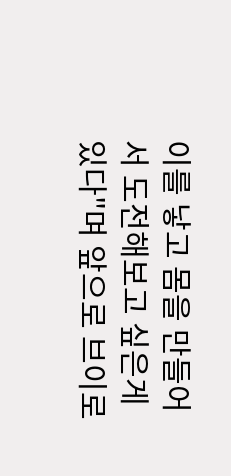이를 낳고 몸을 만들어서 도전해보고 싶은게 있다"며 앞으로 브이로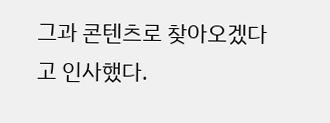그과 콘텐츠로 찾아오겠다고 인사했다.